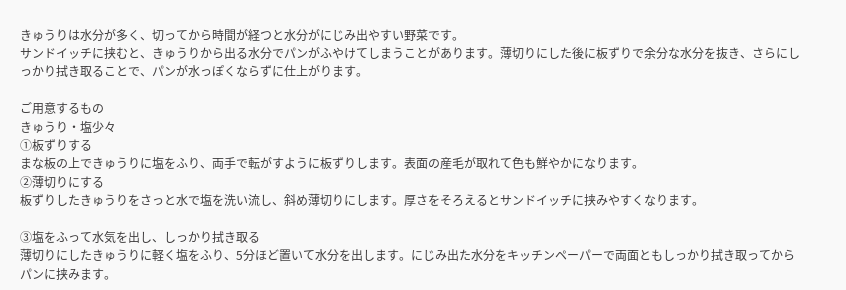きゅうりは水分が多く、切ってから時間が経つと水分がにじみ出やすい野菜です。
サンドイッチに挟むと、きゅうりから出る水分でパンがふやけてしまうことがあります。薄切りにした後に板ずりで余分な水分を抜き、さらにしっかり拭き取ることで、パンが水っぽくならずに仕上がります。

ご用意するもの
きゅうり・塩少々
①板ずりする
まな板の上できゅうりに塩をふり、両手で転がすように板ずりします。表面の産毛が取れて色も鮮やかになります。
②薄切りにする
板ずりしたきゅうりをさっと水で塩を洗い流し、斜め薄切りにします。厚さをそろえるとサンドイッチに挟みやすくなります。

③塩をふって水気を出し、しっかり拭き取る
薄切りにしたきゅうりに軽く塩をふり、5分ほど置いて水分を出します。にじみ出た水分をキッチンペーパーで両面ともしっかり拭き取ってからパンに挟みます。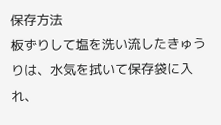保存方法
板ずりして塩を洗い流したきゅうりは、水気を拭いて保存袋に入れ、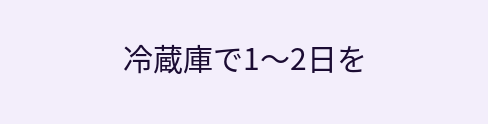冷蔵庫で1〜2日を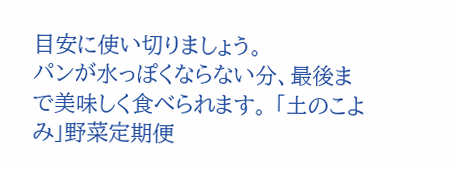目安に使い切りましょう。
パンが水っぽくならない分、最後まで美味しく食べられます。 「土のこよみ」野菜定期便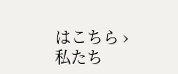はこちら ›
私たち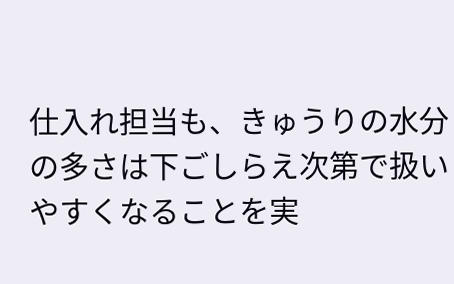仕入れ担当も、きゅうりの水分の多さは下ごしらえ次第で扱いやすくなることを実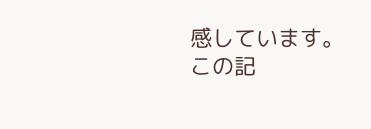感しています。
この記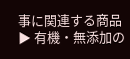事に関連する商品
▶ 有機・無添加の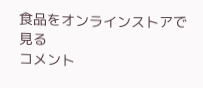食品をオンラインストアで見る
コメント